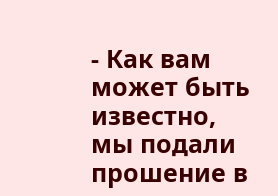- Как вам может быть известно, мы подали прошение в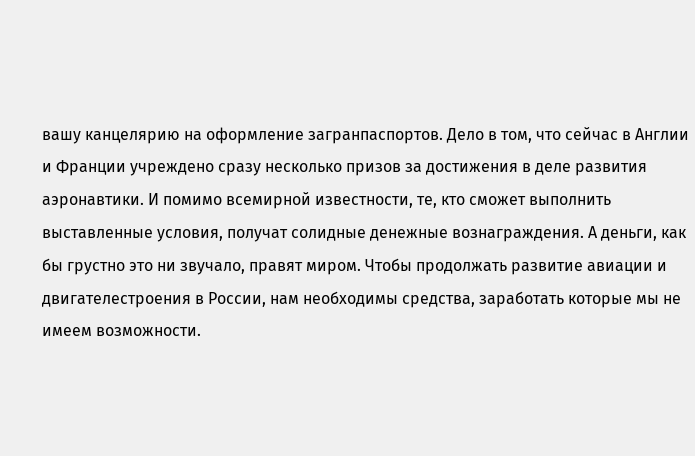вашу канцелярию на оформление загранпаспортов. Дело в том, что сейчас в Англии и Франции учреждено сразу несколько призов за достижения в деле развития аэронавтики. И помимо всемирной известности, те, кто сможет выполнить выставленные условия, получат солидные денежные вознаграждения. А деньги, как бы грустно это ни звучало, правят миром. Чтобы продолжать развитие авиации и двигателестроения в России, нам необходимы средства, заработать которые мы не имеем возможности.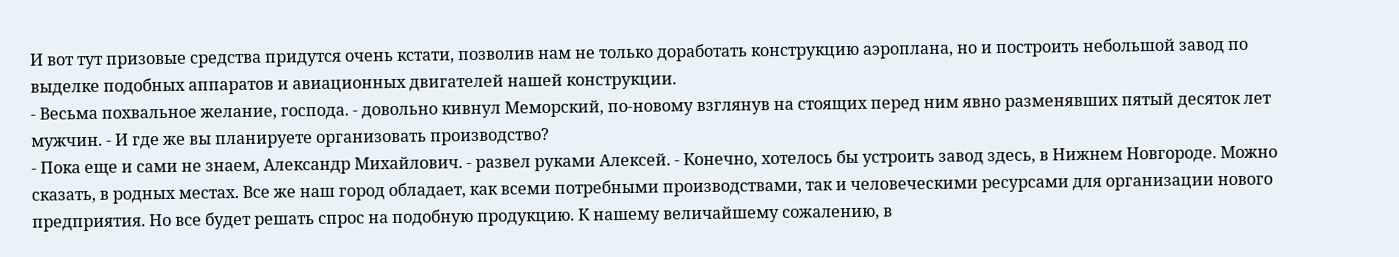И вот тут призовые средства придутся очень кстати, позволив нам не только доработать конструкцию аэроплана, но и построить небольшой завод по выделке подобных аппаратов и авиационных двигателей нашей конструкции.
- Весьма похвальное желание, господа. - довольно кивнул Меморский, по-новому взглянув на стоящих перед ним явно разменявших пятый десяток лет мужчин. - И где же вы планируете организовать производство?
- Пока еще и сами не знаем, Александр Михайлович. - развел руками Алексей. - Конечно, хотелось бы устроить завод здесь, в Нижнем Новгороде. Можно сказать, в родных местах. Все же наш город обладает, как всеми потребными производствами, так и человеческими ресурсами для организации нового предприятия. Но все будет решать спрос на подобную продукцию. К нашему величайшему сожалению, в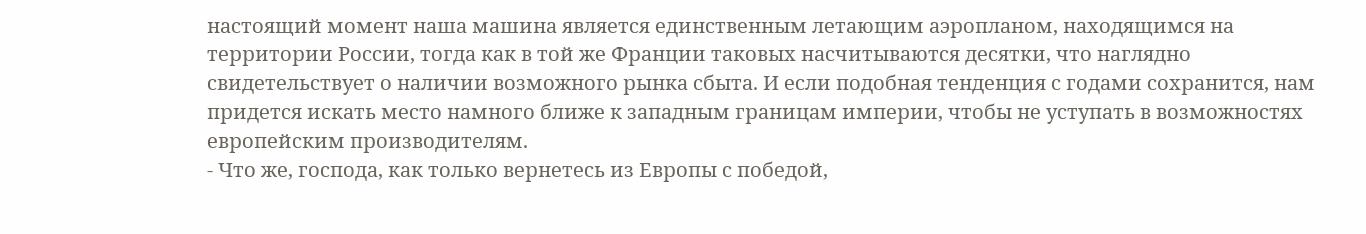настоящий момент наша машина является единственным летающим аэропланом, находящимся на территории России, тогда как в той же Франции таковых насчитываются десятки, что наглядно свидетельствует о наличии возможного рынка сбыта. И если подобная тенденция с годами сохранится, нам придется искать место намного ближе к западным границам империи, чтобы не уступать в возможностях европейским производителям.
- Что же, господа, как только вернетесь из Европы с победой,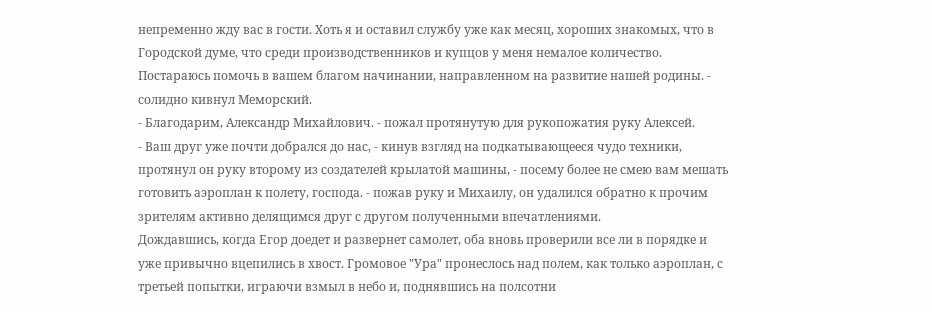непременно жду вас в гости. Хоть я и оставил службу уже как месяц, хороших знакомых, что в Городской думе, что среди производственников и купцов у меня немалое количество. Постараюсь помочь в вашем благом начинании, направленном на развитие нашей родины. - солидно кивнул Меморский.
- Благодарим, Александр Михайлович. - пожал протянутую для рукопожатия руку Алексей.
- Ваш друг уже почти добрался до нас, - кинув взгляд на подкатывающееся чудо техники, протянул он руку второму из создателей крылатой машины, - посему более не смею вам мешать готовить аэроплан к полету, господа. - пожав руку и Михаилу, он удалился обратно к прочим зрителям активно делящимся друг с другом полученными впечатлениями.
Дождавшись, когда Егор доедет и развернет самолет, оба вновь проверили все ли в порядке и уже привычно вцепились в хвост. Громовое "Ура" пронеслось над полем, как только аэроплан, с третьей попытки, играючи взмыл в небо и, поднявшись на полсотни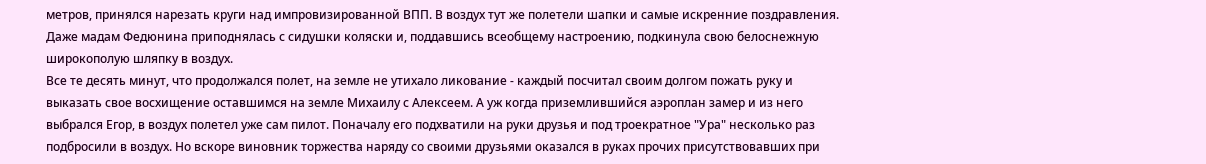метров, принялся нарезать круги над импровизированной ВПП. В воздух тут же полетели шапки и самые искренние поздравления. Даже мадам Федюнина приподнялась с сидушки коляски и, поддавшись всеобщему настроению, подкинула свою белоснежную широкополую шляпку в воздух.
Все те десять минут, что продолжался полет, на земле не утихало ликование - каждый посчитал своим долгом пожать руку и выказать свое восхищение оставшимся на земле Михаилу с Алексеем. А уж когда приземлившийся аэроплан замер и из него выбрался Егор, в воздух полетел уже сам пилот. Поначалу его подхватили на руки друзья и под троекратное "Ура" несколько раз подбросили в воздух. Но вскоре виновник торжества наряду со своими друзьями оказался в руках прочих присутствовавших при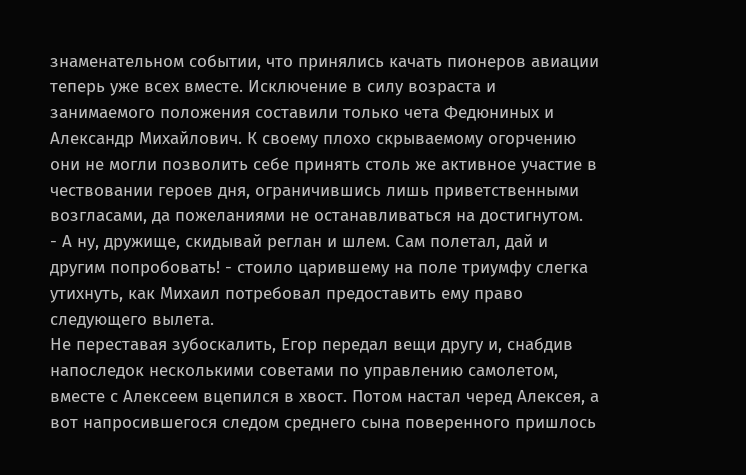знаменательном событии, что принялись качать пионеров авиации теперь уже всех вместе. Исключение в силу возраста и занимаемого положения составили только чета Федюниных и Александр Михайлович. К своему плохо скрываемому огорчению они не могли позволить себе принять столь же активное участие в чествовании героев дня, ограничившись лишь приветственными возгласами, да пожеланиями не останавливаться на достигнутом.
- А ну, дружище, скидывай реглан и шлем. Сам полетал, дай и другим попробовать! - стоило царившему на поле триумфу слегка утихнуть, как Михаил потребовал предоставить ему право следующего вылета.
Не переставая зубоскалить, Егор передал вещи другу и, снабдив напоследок несколькими советами по управлению самолетом, вместе с Алексеем вцепился в хвост. Потом настал черед Алексея, а вот напросившегося следом среднего сына поверенного пришлось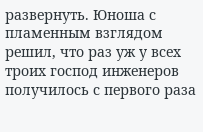развернуть. Юноша с пламенным взглядом решил, что раз уж у всех троих господ инженеров получилось с первого раза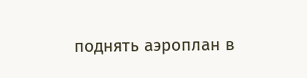поднять аэроплан в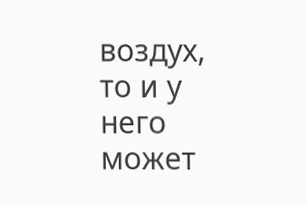воздух, то и у него может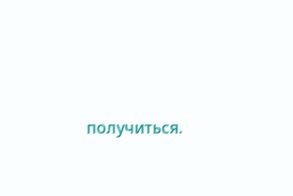получиться.